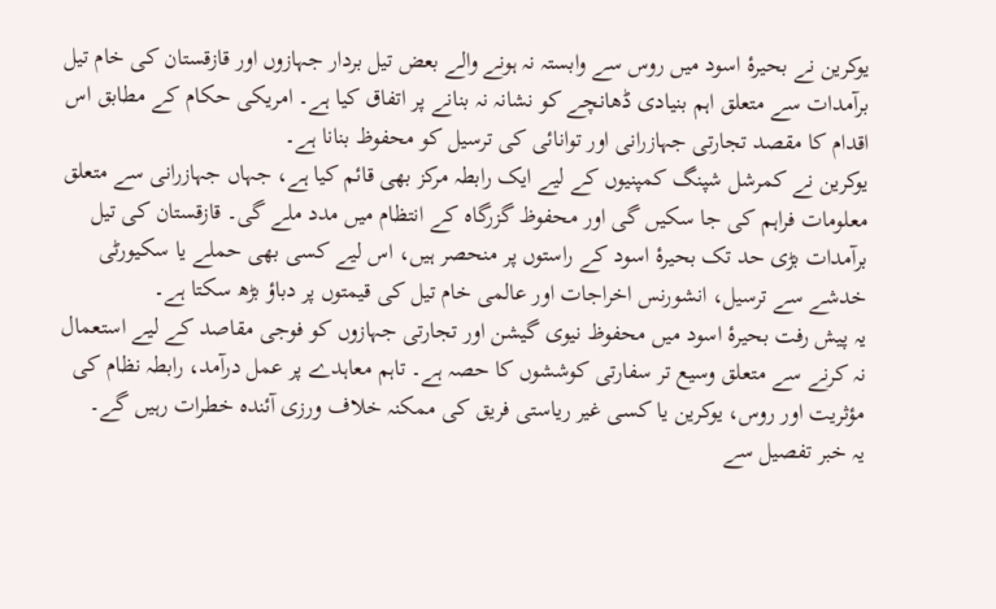یوکرین نے بحیرۂ اسود میں روس سے وابستہ نہ ہونے والے بعض تیل بردار جہازوں اور قازقستان کی خام تیل برآمدات سے متعلق اہم بنیادی ڈھانچے کو نشانہ نہ بنانے پر اتفاق کیا ہے۔ امریکی حکام کے مطابق اس اقدام کا مقصد تجارتی جہازرانی اور توانائی کی ترسیل کو محفوظ بنانا ہے۔
یوکرین نے کمرشل شپنگ کمپنیوں کے لیے ایک رابطہ مرکز بھی قائم کیا ہے، جہاں جہازرانی سے متعلق معلومات فراہم کی جا سکیں گی اور محفوظ گزرگاہ کے انتظام میں مدد ملے گی۔ قازقستان کی تیل برآمدات بڑی حد تک بحیرۂ اسود کے راستوں پر منحصر ہیں، اس لیے کسی بھی حملے یا سکیورٹی خدشے سے ترسیل، انشورنس اخراجات اور عالمی خام تیل کی قیمتوں پر دباؤ بڑھ سکتا ہے۔
یہ پیش رفت بحیرۂ اسود میں محفوظ نیوی گیشن اور تجارتی جہازوں کو فوجی مقاصد کے لیے استعمال نہ کرنے سے متعلق وسیع تر سفارتی کوششوں کا حصہ ہے۔ تاہم معاہدے پر عمل درآمد، رابطہ نظام کی مؤثریت اور روس، یوکرین یا کسی غیر ریاستی فریق کی ممکنہ خلاف ورزی آئندہ خطرات رہیں گے۔
یہ خبر تفصیل سے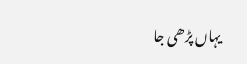یہاں پڑھی جا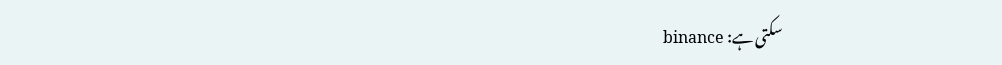سکتی ہے: binance